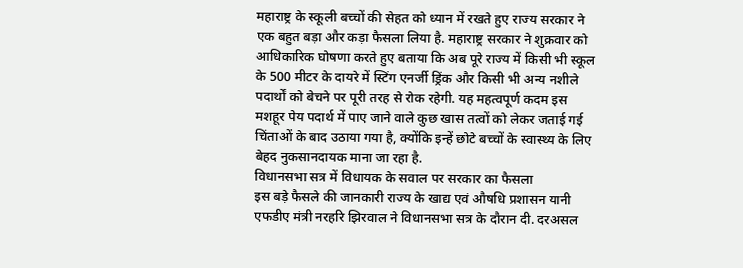महाराष्ट्र के स्कूली बच्चों की सेहत को ध्यान में रखते हुए राज्य सरकार ने एक बहुत बड़ा और कड़ा फैसला लिया है. महाराष्ट्र सरकार ने शुक्रवार को आधिकारिक घोषणा करते हुए बताया कि अब पूरे राज्य में किसी भी स्कूल के 500 मीटर के दायरे में स्टिंग एनर्जी ड्रिंक और किसी भी अन्य नशीले पदार्थों को बेचने पर पूरी तरह से रोक रहेगी. यह महत्वपूर्ण कदम इस मशहूर पेय पदार्थ में पाए जाने वाले कुछ खास तत्वों को लेकर जताई गई चिंताओं के बाद उठाया गया है, क्योंकि इन्हें छोटे बच्चों के स्वास्थ्य के लिए बेहद नुकसानदायक माना जा रहा है.
विधानसभा सत्र में विधायक के सवाल पर सरकार का फैसला
इस बड़े फैसले की जानकारी राज्य के खाद्य एवं औषधि प्रशासन यानी एफडीए मंत्री नरहरि झिरवाल ने विधानसभा सत्र के दौरान दी. दरअसल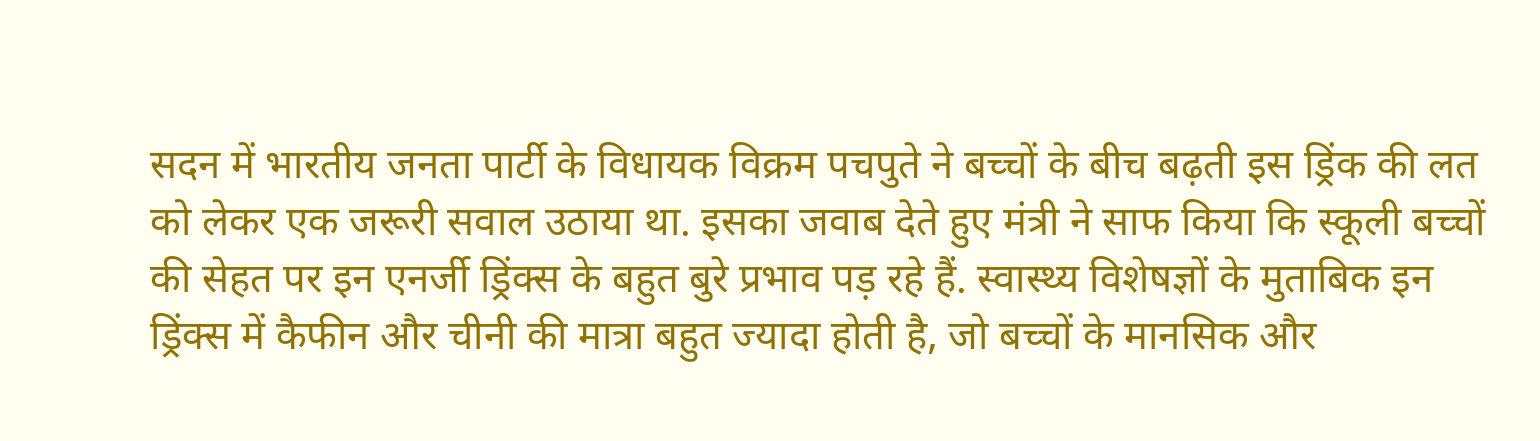सदन में भारतीय जनता पार्टी के विधायक विक्रम पचपुते ने बच्चों के बीच बढ़ती इस ड्रिंक की लत को लेकर एक जरूरी सवाल उठाया था. इसका जवाब देते हुए मंत्री ने साफ किया कि स्कूली बच्चों की सेहत पर इन एनर्जी ड्रिंक्स के बहुत बुरे प्रभाव पड़ रहे हैं. स्वास्थ्य विशेषज्ञों के मुताबिक इन ड्रिंक्स में कैफीन और चीनी की मात्रा बहुत ज्यादा होती है, जो बच्चों के मानसिक और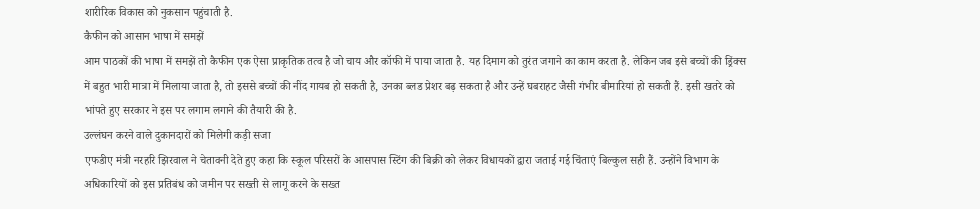शारीरिक विकास को नुकसान पहुंचाती है.
कैफीन को आसान भाषा में समझें
आम पाठकों की भाषा में समझें तो कैफीन एक ऐसा प्राकृतिक तत्व है जो चाय और कॉफी में पाया जाता है. यह दिमाग को तुरंत जगाने का काम करता है. लेकिन जब इसे बच्चों की ड्रिंक्स में बहुत भारी मात्रा में मिलाया जाता है, तो इससे बच्चों की नींद गायब हो सकती है, उनका ब्लड प्रेशर बढ़ सकता है और उन्हें घबराहट जैसी गंभीर बीमारियां हो सकती हैं. इसी खतरे को भांपते हुए सरकार ने इस पर लगाम लगाने की तैयारी की है.
उल्लंघन करने वाले दुकानदारों को मिलेगी कड़ी सजा
एफडीए मंत्री नरहरि झिरवाल ने चेतावनी देते हुए कहा कि स्कूल परिसरों के आसपास स्टिंग की बिक्री को लेकर विधायकों द्वारा जताई गई चिंताएं बिल्कुल सही हैं. उन्होंने विभाग के अधिकारियों को इस प्रतिबंध को जमीन पर सख्ती से लागू करने के सख्त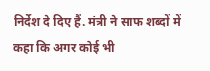निर्देश दे दिए हैं. मंत्री ने साफ शब्दों में कहा कि अगर कोई भी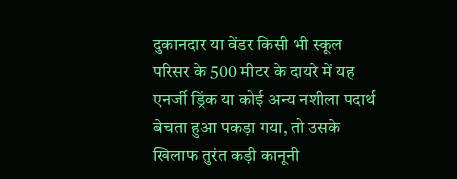दुकानदार या वेंडर किसी भी स्कूल परिसर के 500 मीटर के दायरे में यह एनर्जी ड्रिंक या कोई अन्य नशीला पदार्थ बेचता हुआ पकड़ा गया, तो उसके खिलाफ तुरंत कड़ी कानूनी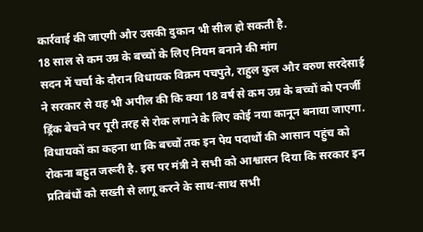कार्रवाई की जाएगी और उसकी दुकान भी सील हो सकती है.
18 साल से कम उम्र के बच्चों के लिए नियम बनाने की मांग
सदन में चर्चा के दौरान विधायक विक्रम पचपुते, राहुल कुल और वरुण सरदेसाई ने सरकार से यह भी अपील की कि क्या 18 वर्ष से कम उम्र के बच्चों को एनर्जी ड्रिंक बेचने पर पूरी तरह से रोक लगाने के लिए कोई नया कानून बनाया जाएगा. विधायकों का कहना था कि बच्चों तक इन पेय पदार्थों की आसान पहुंच को रोकना बहुत जरूरी है. इस पर मंत्री ने सभी को आश्वासन दिया कि सरकार इन प्रतिबंधों को सख्ती से लागू करने के साथ-साथ सभी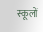स्कूलों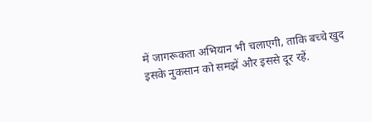में जागरूकता अभियान भी चलाएगी, ताकि बच्चे खुद इसके नुकसान को समझें और इससे दूर रहें.